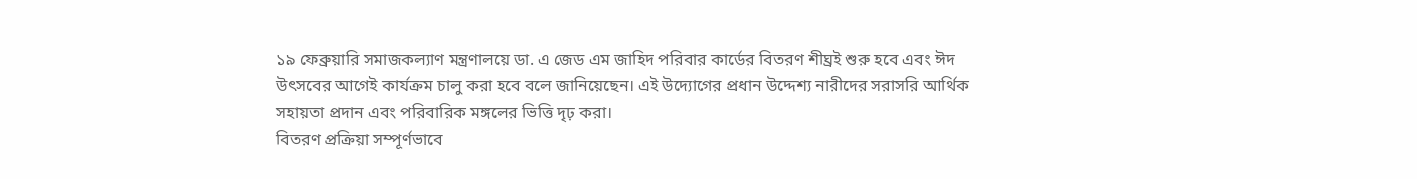১৯ ফেব্রুয়ারি সমাজকল্যাণ মন্ত্রণালয়ে ডা. এ জেড এম জাহিদ পরিবার কার্ডের বিতরণ শীঘ্রই শুরু হবে এবং ঈদ উৎসবের আগেই কার্যক্রম চালু করা হবে বলে জানিয়েছেন। এই উদ্যোগের প্রধান উদ্দেশ্য নারীদের সরাসরি আর্থিক সহায়তা প্রদান এবং পরিবারিক মঙ্গলের ভিত্তি দৃঢ় করা।
বিতরণ প্রক্রিয়া সম্পূর্ণভাবে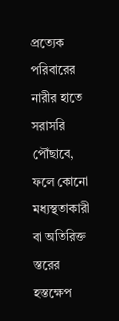প্রত্যেক পরিবারের নারীর হাতে সরাসরি পৌঁছাবে, ফলে কোনো মধ্যস্থতাকারী বা অতিরিক্ত স্তরের হস্তক্ষেপ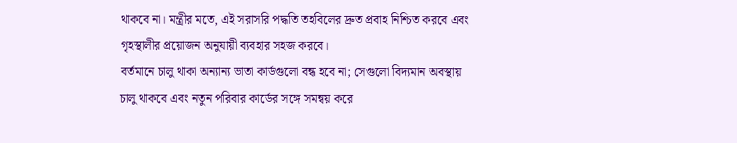থাকবে না। মন্ত্রীর মতে, এই সরাসরি পদ্ধতি তহবিলের দ্রুত প্রবাহ নিশ্চিত করবে এবং গৃহস্থালীর প্রয়োজন অনুযায়ী ব্যবহার সহজ করবে।
বর্তমানে চালু থাকা অন্যান্য ভাতা কার্ডগুলো বন্ধ হবে না; সেগুলো বিদ্যমান অবস্থায় চালু থাকবে এবং নতুন পরিবার কার্ডের সঙ্গে সমন্বয় করে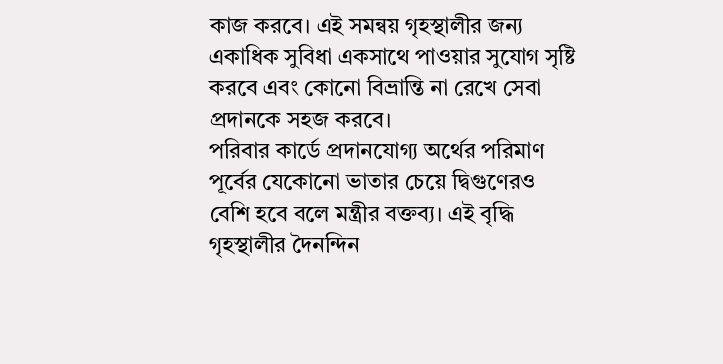কাজ করবে। এই সমন্বয় গৃহস্থালীর জন্য একাধিক সুবিধা একসাথে পাওয়ার সুযোগ সৃষ্টি করবে এবং কোনো বিভ্রান্তি না রেখে সেবা প্রদানকে সহজ করবে।
পরিবার কার্ডে প্রদানযোগ্য অর্থের পরিমাণ পূর্বের যেকোনো ভাতার চেয়ে দ্বিগুণেরও বেশি হবে বলে মন্ত্রীর বক্তব্য। এই বৃদ্ধি গৃহস্থালীর দৈনন্দিন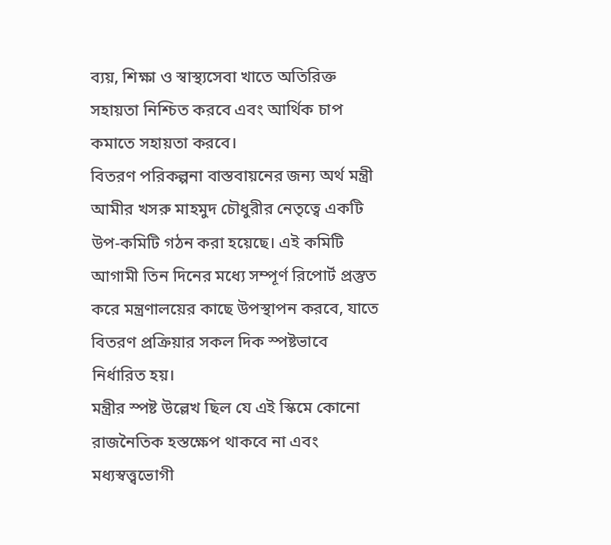ব্যয়, শিক্ষা ও স্বাস্থ্যসেবা খাতে অতিরিক্ত সহায়তা নিশ্চিত করবে এবং আর্থিক চাপ কমাতে সহায়তা করবে।
বিতরণ পরিকল্পনা বাস্তবায়নের জন্য অর্থ মন্ত্রী আমীর খসরু মাহমুদ চৌধুরীর নেতৃত্বে একটি উপ-কমিটি গঠন করা হয়েছে। এই কমিটি আগামী তিন দিনের মধ্যে সম্পূর্ণ রিপোর্ট প্রস্তুত করে মন্ত্রণালয়ের কাছে উপস্থাপন করবে, যাতে বিতরণ প্রক্রিয়ার সকল দিক স্পষ্টভাবে নির্ধারিত হয়।
মন্ত্রীর স্পষ্ট উল্লেখ ছিল যে এই স্কিমে কোনো রাজনৈতিক হস্তক্ষেপ থাকবে না এবং মধ্যস্বত্ত্বভোগী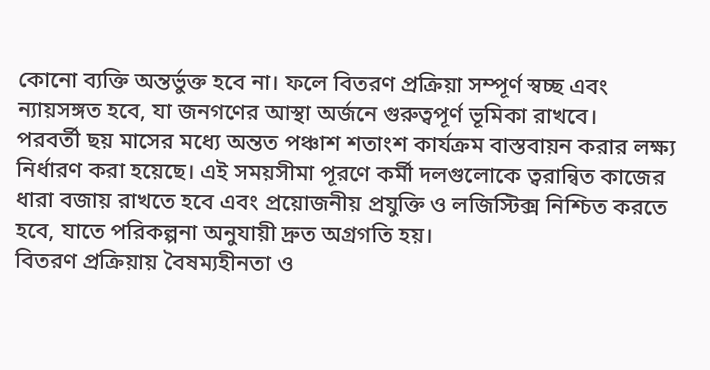কোনো ব্যক্তি অন্তর্ভুক্ত হবে না। ফলে বিতরণ প্রক্রিয়া সম্পূর্ণ স্বচ্ছ এবং ন্যায়সঙ্গত হবে, যা জনগণের আস্থা অর্জনে গুরুত্বপূর্ণ ভূমিকা রাখবে।
পরবর্তী ছয় মাসের মধ্যে অন্তত পঞ্চাশ শতাংশ কার্যক্রম বাস্তবায়ন করার লক্ষ্য নির্ধারণ করা হয়েছে। এই সময়সীমা পূরণে কর্মী দলগুলোকে ত্বরান্বিত কাজের ধারা বজায় রাখতে হবে এবং প্রয়োজনীয় প্রযুক্তি ও লজিস্টিক্স নিশ্চিত করতে হবে, যাতে পরিকল্পনা অনুযায়ী দ্রুত অগ্রগতি হয়।
বিতরণ প্রক্রিয়ায় বৈষম্যহীনতা ও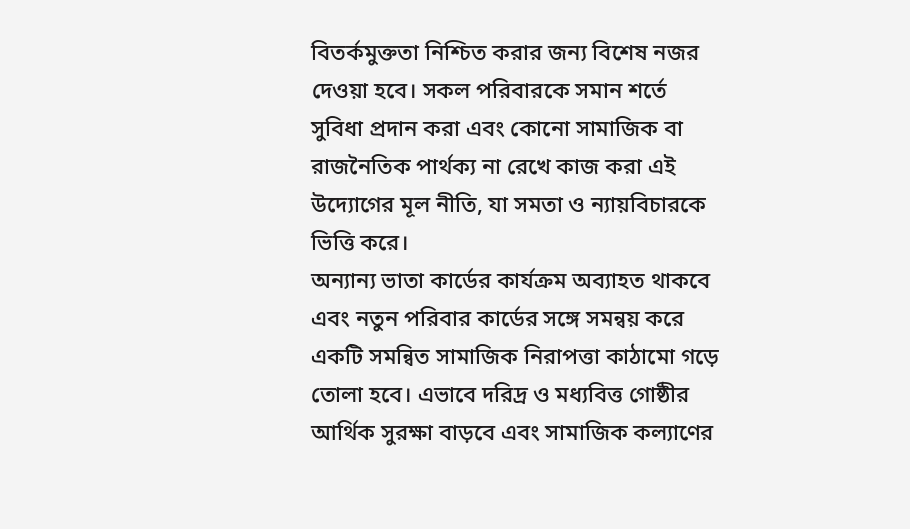বিতর্কমুক্ততা নিশ্চিত করার জন্য বিশেষ নজর দেওয়া হবে। সকল পরিবারকে সমান শর্তে সুবিধা প্রদান করা এবং কোনো সামাজিক বা রাজনৈতিক পার্থক্য না রেখে কাজ করা এই উদ্যোগের মূল নীতি, যা সমতা ও ন্যায়বিচারকে ভিত্তি করে।
অন্যান্য ভাতা কার্ডের কার্যক্রম অব্যাহত থাকবে এবং নতুন পরিবার কার্ডের সঙ্গে সমন্বয় করে একটি সমন্বিত সামাজিক নিরাপত্তা কাঠামো গড়ে তোলা হবে। এভাবে দরিদ্র ও মধ্যবিত্ত গোষ্ঠীর আর্থিক সুরক্ষা বাড়বে এবং সামাজিক কল্যাণের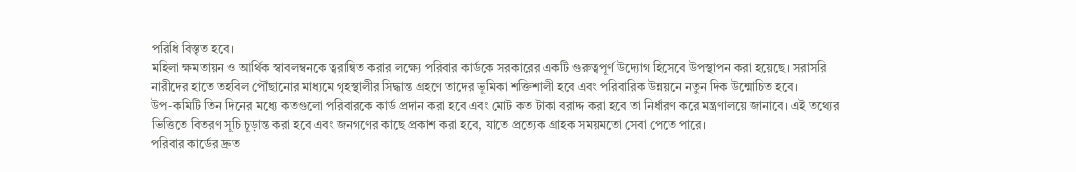পরিধি বিস্তৃত হবে।
মহিলা ক্ষমতায়ন ও আর্থিক স্বাবলম্বনকে ত্বরান্বিত করার লক্ষ্যে পরিবার কার্ডকে সরকারের একটি গুরুত্বপূর্ণ উদ্যোগ হিসেবে উপস্থাপন করা হয়েছে। সরাসরি নারীদের হাতে তহবিল পৌঁছানোর মাধ্যমে গৃহস্থালীর সিদ্ধান্ত গ্রহণে তাদের ভূমিকা শক্তিশালী হবে এবং পরিবারিক উন্নয়নে নতুন দিক উন্মোচিত হবে।
উপ-কমিটি তিন দিনের মধ্যে কতগুলো পরিবারকে কার্ড প্রদান করা হবে এবং মোট কত টাকা বরাদ্দ করা হবে তা নির্ধারণ করে মন্ত্রণালয়ে জানাবে। এই তথ্যের ভিত্তিতে বিতরণ সূচি চূড়ান্ত করা হবে এবং জনগণের কাছে প্রকাশ করা হবে, যাতে প্রত্যেক গ্রাহক সময়মতো সেবা পেতে পারে।
পরিবার কার্ডের দ্রুত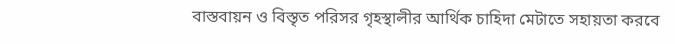বাস্তবায়ন ও বিস্তৃত পরিসর গৃহস্থালীর আর্থিক চাহিদা মেটাতে সহায়তা করবে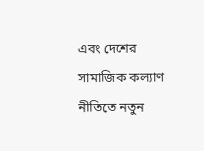এবং দেশের সামাজিক কল্যাণ নীতিতে নতুন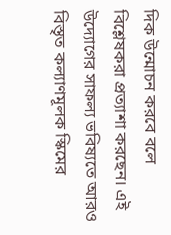দিক উন্মোচন করবে বলে বিশ্লেষকরা প্রত্যাশা করছেন। এই উদ্যোগের সাফল্য ভবিষ্যতে আরও বিস্তৃত কল্যাণমূলক স্কিমের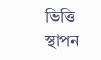ভিত্তি স্থাপন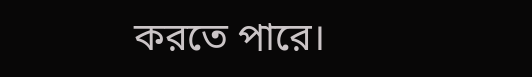করতে পারে।